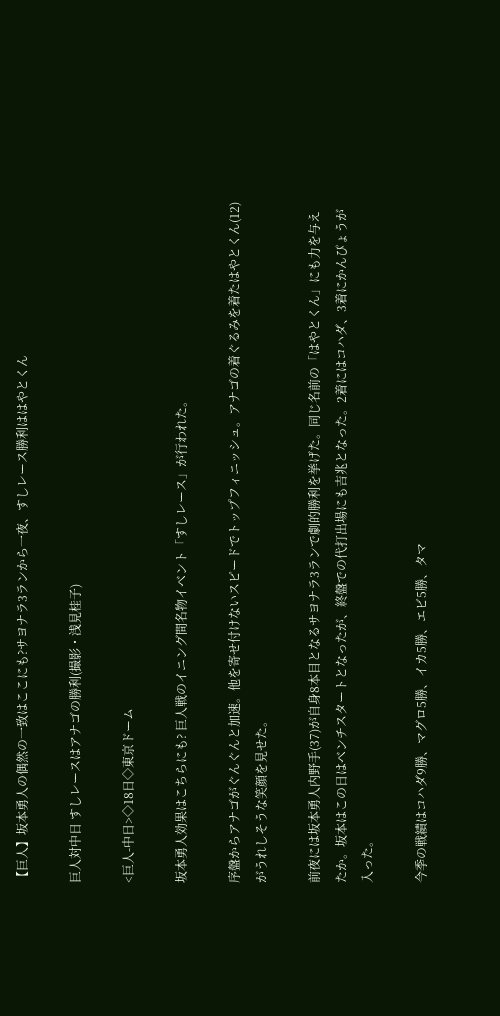【巨人】坂本勇人の偶然の一致はここにも?サヨナラ3ランから一夜、すしレース勝利ははやとくん

巨人対中日 すしレースはアナゴの勝利(撮影・浅見桂子)

<巨人-中日>◇18日◇東京ドーム

坂本勇人効果はこちらにも? 巨人戦のイニング間名物イベント「すしレース」が行われた。

序盤からアナゴがぐんぐんと加速。他を寄せ付けないスピードでトップフィニッシュ。アナゴの着ぐるみを着たはやとくん(12)がうれしそうな笑顔を見せた。

前夜には坂本勇人内野手(37)が自身8本目となるサヨナラ3ランで劇的勝利を挙げた。同じ名前の「はやとくん」にも力を与えたか。坂本はこの日はベンチスタートとなったが、終盤での代打出場にも吉兆となった。2着にはコハダ、3着にかんぴょうが入った。

今季の戦績はコハダ9勝、マグロ5勝、イカ5勝、エビ5勝、タマ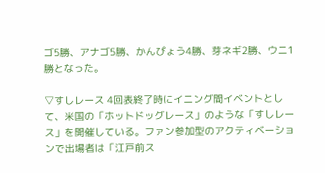ゴ5勝、アナゴ5勝、かんぴょう4勝、芽ネギ2勝、ウニ1勝となった。

▽すしレース 4回表終了時にイニング間イベントとして、米国の「ホットドッグレース」のような「すしレース」を開催している。ファン参加型のアクティベーションで出場者は「江戸前ス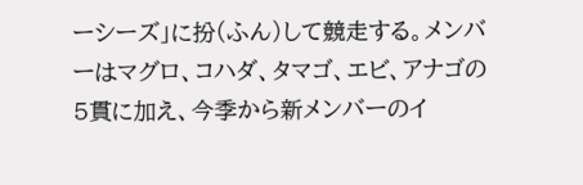ーシーズ」に扮(ふん)して競走する。メンバーはマグロ、コハダ、タマゴ、エビ、アナゴの5貫に加え、今季から新メンバーのイ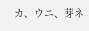カ、ウニ、芽ネ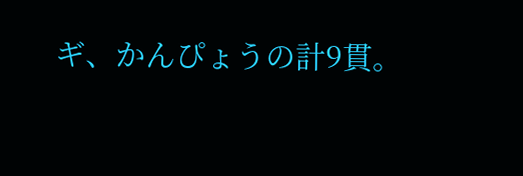ギ、かんぴょうの計9貫。